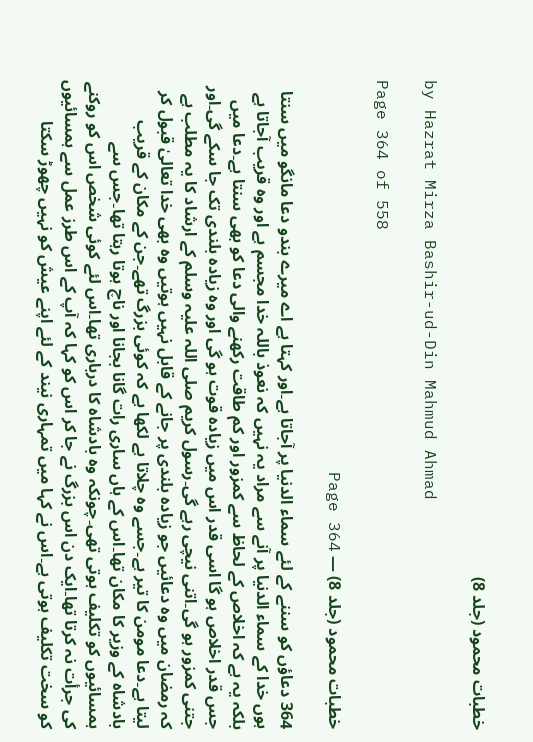خطبات محمود (جلد 8)

by Hazrat Mirza Bashir-ud-Din Mahmud Ahmad

Page 364 of 558

خطبات محمود (جلد 8) — Page 364

364 دعاؤں کو سننے کے لئے سماء الدنیا پر آجاتا ہے۔اور کہتا ہے اے میرے بندو دعا مانگو میں سنتا ہوں خدا کے سماء الدنیا پر آنے سے مراد یہ نہیں کہ نعوذ باللہ خدا مجسم ہے اور وہ قریب آجاتا ہے بلکہ یہ ہے کہ اخلاص کے لحاظ سے کمزور اور کم طاقت رکھنے والی دعا کو بھی سنتا ہے۔دعا میں جس قدر اخلاص ہو گا اسی قدر اس میں زیادہ قوت ہو گی اور وہ زیادہ بلندی تک جا سکے گی۔اور جتنی کمزور ہو گی۔اتنی نیچی رہے گی۔رسول کریم صلی اللہ علیہ وسلم کے ارشاد کا یہ مطلب ہے کہ رمضان میں وہ دعائیں جو زیادہ بلندی پر جانے کے قابل نہیں ہوتیں وہ بھی خدا تعالیٰ قبول کر لیتا ہے۔دعا مومن کا تیر ہے۔جسے وہ چلاتا ہے لکھا ہے کہ کوئی بزرگ تھے۔جن کے مکان کے قریب بادشاہ کے وزیر کا مکان تھا۔اس کے ہاں ساری رات گانا بجانا اور ناچ ہوتا رہتا تھا۔جس سے ہمسائیوں کو تکلیف ہوتی تھی۔چونکہ وہ بادشاہ کا درباری تھا۔اس لئے کوئی شخص اس کو روکنے کی جرأت نہ کرتا تھا۔ایک دن اس بزرگ نے جا کر اس کو کہا کہ آپ کے اس طرز عمل سے ہمسائیوں کو سخت تکلیف ہوتی ہے۔اس نے کہا میں تمہاری نیند کے لئے اپنے عیش کو نہیں چھوڑ سکتا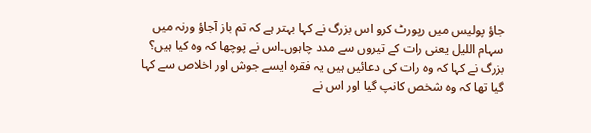جاؤ پولیس میں رپورٹ کرو اس بزرگ نے کہا بہتر ہے کہ تم باز آجاؤ ورنہ میں سہام اللیل یعنی رات کے تیروں سے مدد چاہوں۔اس نے پوچھا کہ وہ کیا ہیں؟ بزرگ نے کہا کہ وہ رات کی دعائیں ہیں یہ فقرہ ایسے جوش اور اخلاص سے کہا گیا تھا کہ وہ شخص کانپ گیا اور اس نے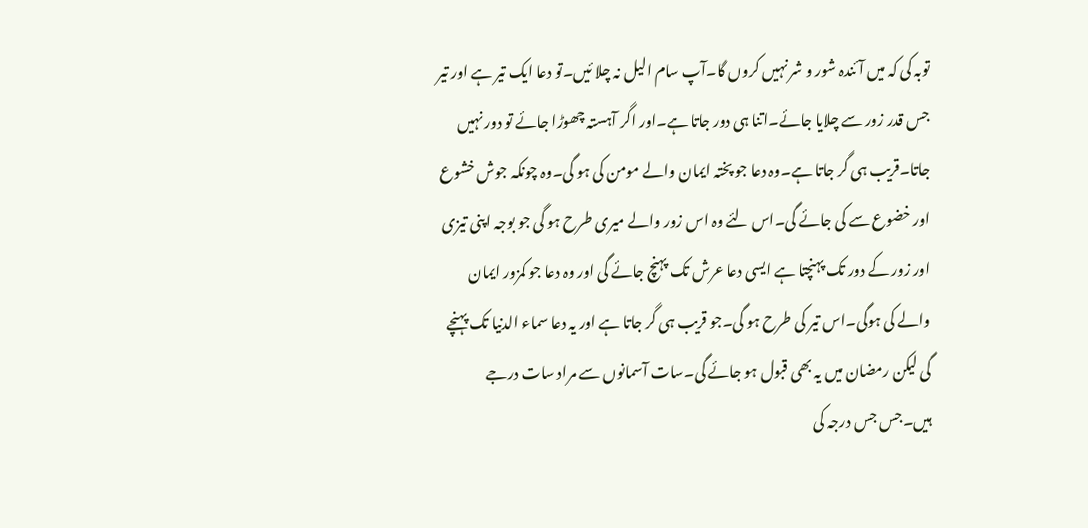توبہ کی کہ میں آئندہ شور و شر نہیں کروں گا۔آپ سام الیل نہ چلا ئیں۔تو دعا ایک تیر ہے اور تیر جس قدر زور سے چلایا جائے۔اتنا ہی دور جاتا ہے۔اور اگر آہستہ چھوڑا جائے تو دور نہیں جاتا۔قریب ہی گر جاتا ہے۔وہ دعا جو پختہ ایمان والے مومن کی ہو گی۔وہ چونکہ جوش خشوع اور خضوع سے کی جائے گی۔اس لئے وہ اس زور والے میری طرح ہو گی جو بوجہ اپنی تیزی اور زور کے دور تک پہنچتا ہے ایسی دعا عرش تک پہنچ جائے گی اور وہ دعا جو کمزور ایمان والے کی ہوگی۔اس تیر کی طرح ہو گی۔جو قریب ہی گر جاتا ہے اور یہ دعا سماء الدنیا تک پہنچے گی لیکن رمضان میں یہ بھی قبول ہو جائے گی۔سات آسمانوں سے مراد سات درجے ہیں۔جس جس درجہ کی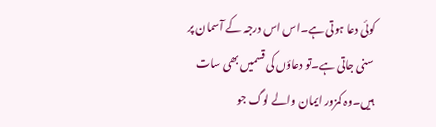کوئی دعا ہوتی ہے۔اس اس درجہ کے آسمان پر سنی جاتی ہے۔تو دعاؤں کی قسمیں بھی سات ہیں۔وہ کمزور ایمان والے لوگ جو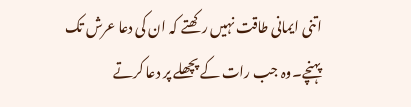اتنی ایمانی طاقت نہیں رکھتے کہ ان کی دعا عرش تک پہنچے۔وہ جب رات کے پچھلے پر دعا کرتے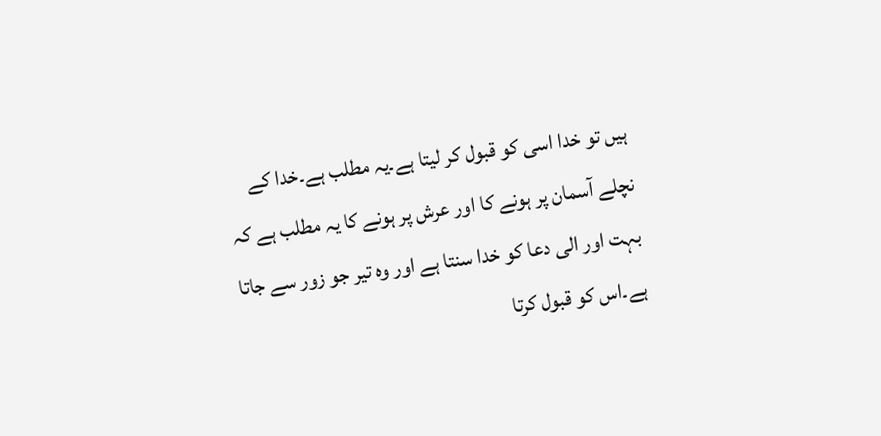ہیں تو خدا اسی کو قبول کر لیتا ہے۔یہ مطلب ہے۔خدا کے نچلے آسمان پر ہونے کا اور عرش پر ہونے کا یہ مطلب ہے کہ بہت اور الی دعا کو خدا سنتا ہے اور وہ تیر جو زور سے جاتا ہے۔اس کو قبول کرتا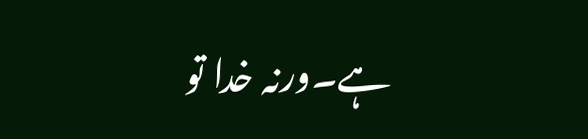ہے۔ورنہ خدا تو